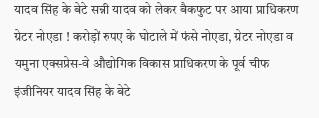यादव सिंह के बेटे सन्नी यादव को लेकर बैकफुट पर आया प्राधिकरण
ग्रेटर नोएडा ! करोड़ों रुपए के घोटाले में फंसे नोएडा, ग्रेटर नोएडा व यमुना एक्सप्रेस-वे औद्योगिक विकास प्राधिकरण के पूर्व चीफ इंजीनियर यादव सिंह के बेटे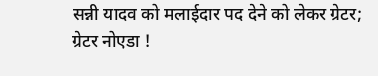सन्नी यादव को मलाईदार पद देने को लेकर ग्रेटर;
ग्रेटर नोएडा !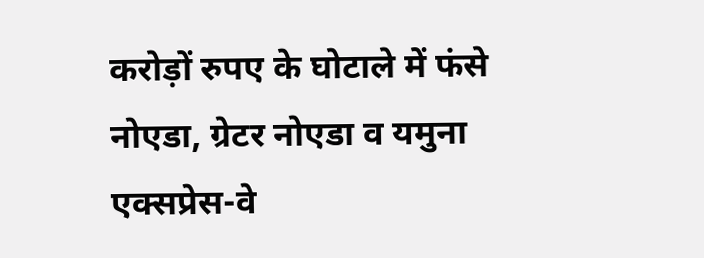करोड़ों रुपए के घोटाले में फंसे नोएडा, ग्रेटर नोएडा व यमुना एक्सप्रेस-वे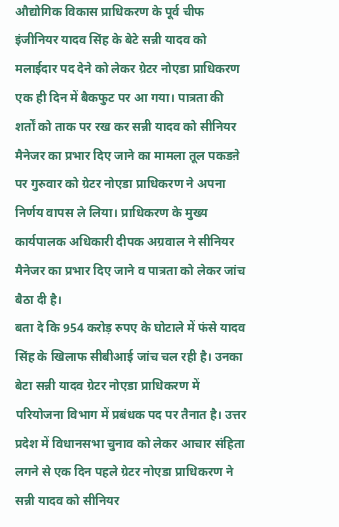औद्योगिक विकास प्राधिकरण के पूर्व चीफ इंजीनियर यादव सिंह के बेटे सन्नी यादव को मलाईदार पद देने को लेकर ग्रेटर नोएडा प्राधिकरण एक ही दिन में बैकफुट पर आ गया। पात्रता की शर्तों को ताक पर रख कर सन्नी यादव को सीनियर मैनेजर का प्रभार दिए जाने का मामला तूल पकडऩे पर गुरुवार को ग्रेटर नोएडा प्राधिकरण ने अपना निर्णय वापस ले लिया। प्राधिकरण के मुख्य कार्यपालक अधिकारी दीपक अग्रवाल ने सीनियर मैनेजर का प्रभार दिए जाने व पात्रता को लेकर जांच बैठा दी है।
बता दे कि 954 करोड़ रुपए के घोटाले में फंसे यादव सिंह के खिलाफ सीबीआई जांच चल रही है। उनका बेटा सन्नी यादव ग्रेटर नोएडा प्राधिकरण में परियोजना विभाग में प्रबंधक पद पर तैनात है। उत्तर प्रदेश में विधानसभा चुनाव को लेकर आचार संहिता लगने से एक दिन पहले ग्रेटर नोएडा प्राधिकरण ने सन्नी यादव को सीनियर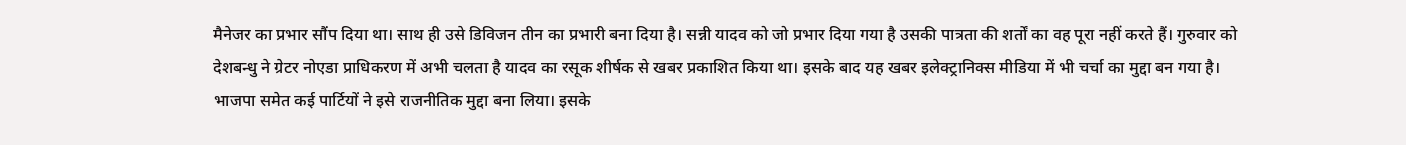मैनेजर का प्रभार सौंप दिया था। साथ ही उसे डिविजन तीन का प्रभारी बना दिया है। सन्नी यादव को जो प्रभार दिया गया है उसकी पात्रता की शर्तों का वह पूरा नहीं करते हैं। गुरुवार को देशबन्धु ने ग्रेटर नोएडा प्राधिकरण में अभी चलता है यादव का रसूक शीर्षक से खबर प्रकाशित किया था। इसके बाद यह खबर इलेक्ट्रानिक्स मीडिया में भी चर्चा का मुद्दा बन गया है। भाजपा समेत कई पार्टियों ने इसे राजनीतिक मुद्दा बना लिया। इसके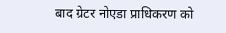बाद ग्रेटर नोएडा प्राधिकरण को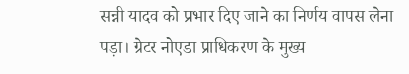सन्नी यादव को प्रभार दिए जाने का निर्णय वापस लेना पड़ा। ग्रेटर नोएडा प्राधिकरण के मुख्य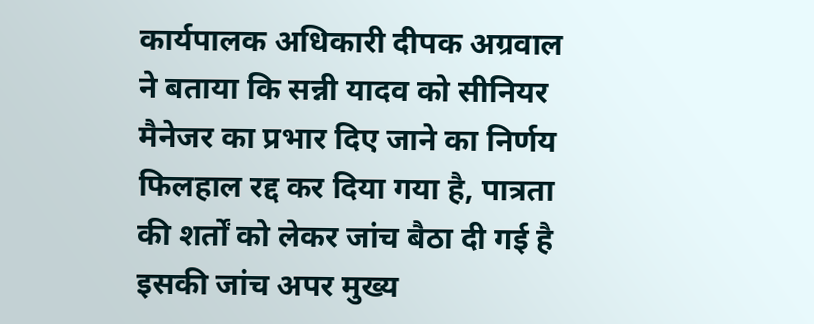कार्यपालक अधिकारी दीपक अग्रवाल ने बताया कि सन्नी यादव को सीनियर मैनेजर का प्रभार दिए जाने का निर्णय फिलहाल रद्द कर दिया गया है, पात्रता की शर्तों को लेकर जांच बैठा दी गई है इसकी जांच अपर मुख्य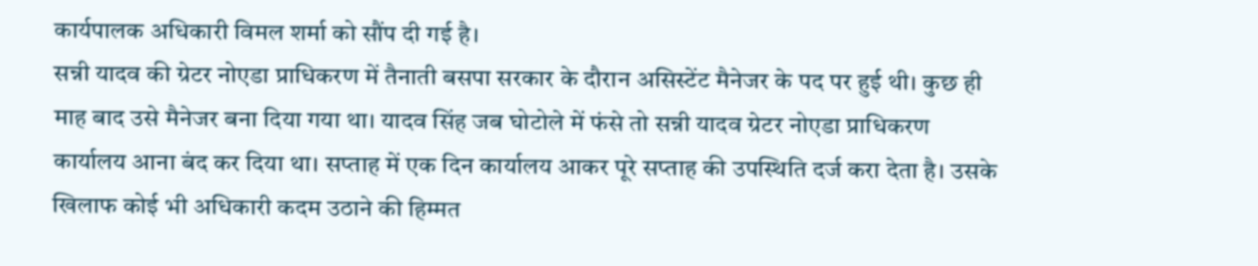कार्यपालक अधिकारी विमल शर्मा को सौंप दी गई है।
सन्नी यादव की ग्रेटर नोएडा प्राधिकरण में तैनाती बसपा सरकार के दौरान असिस्टेंट मैनेजर के पद पर हुई थी। कुछ ही माह बाद उसे मैनेजर बना दिया गया था। यादव सिंह जब घोटोले में फंसे तो सन्नी यादव ग्रेटर नोएडा प्राधिकरण कार्यालय आना बंद कर दिया था। सप्ताह में एक दिन कार्यालय आकर पूरे सप्ताह की उपस्थिति दर्ज करा देता है। उसके खिलाफ कोई भी अधिकारी कदम उठाने की हिम्मत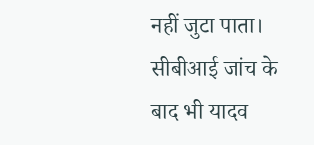नहीं जुटा पाता। सीबीआई जांच के बाद भी यादव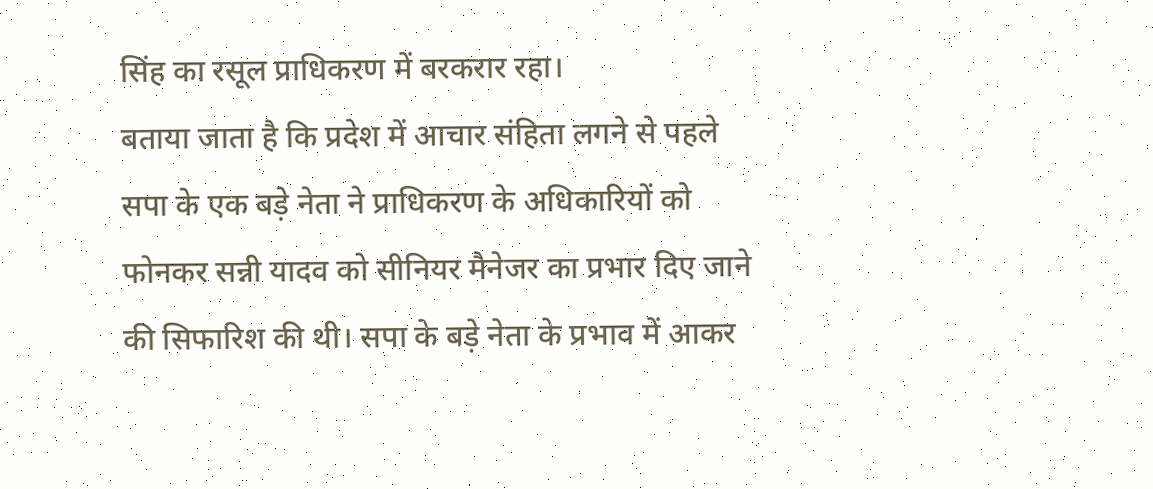सिंह का रसूल प्राधिकरण में बरकरार रहा।
बताया जाता है कि प्रदेश में आचार संहिता लगने से पहले सपा के एक बड़े नेता ने प्राधिकरण के अधिकारियों को फोनकर सन्नी यादव को सीनियर मैनेजर का प्रभार दिए जाने की सिफारिश की थी। सपा के बड़े नेता के प्रभाव में आकर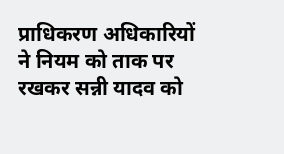प्राधिकरण अधिकारियों ने नियम को ताक पर रखकर सन्नी यादव को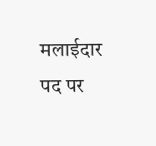मलाईदार पद पर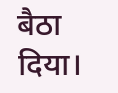बैठा दिया।